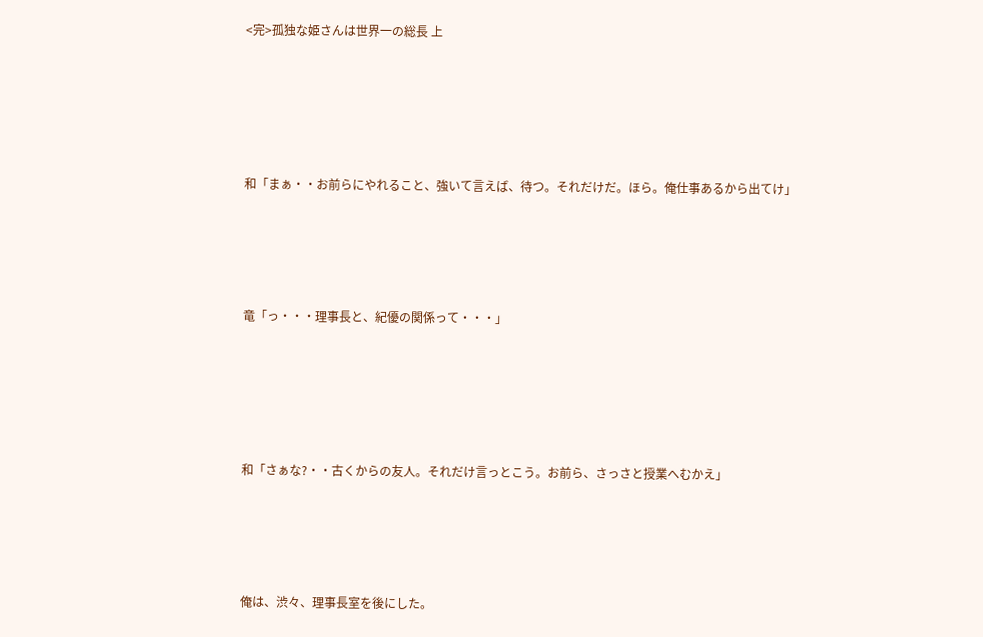<完>孤独な姫さんは世界一の総長 上






和「まぁ・・お前らにやれること、強いて言えば、待つ。それだけだ。ほら。俺仕事あるから出てけ」





竜「っ・・・理事長と、紀優の関係って・・・」






和「さぁな?・・古くからの友人。それだけ言っとこう。お前ら、さっさと授業へむかえ」





俺は、渋々、理事長室を後にした。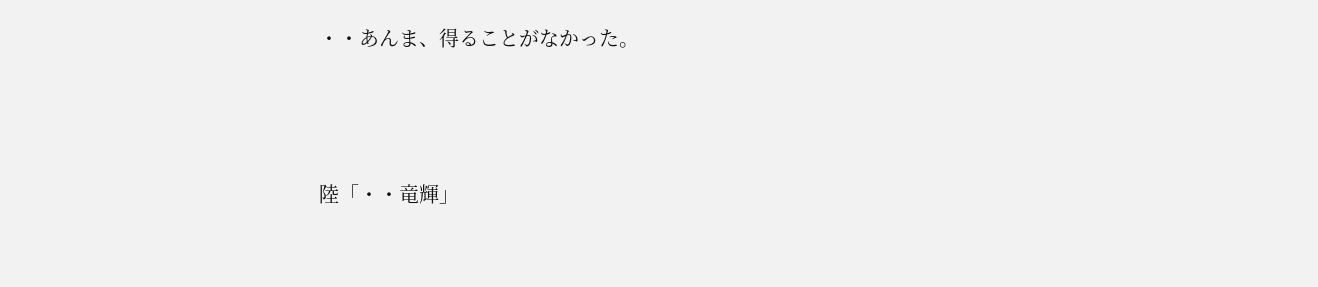・・あんま、得ることがなかった。





陸「・・竜輝」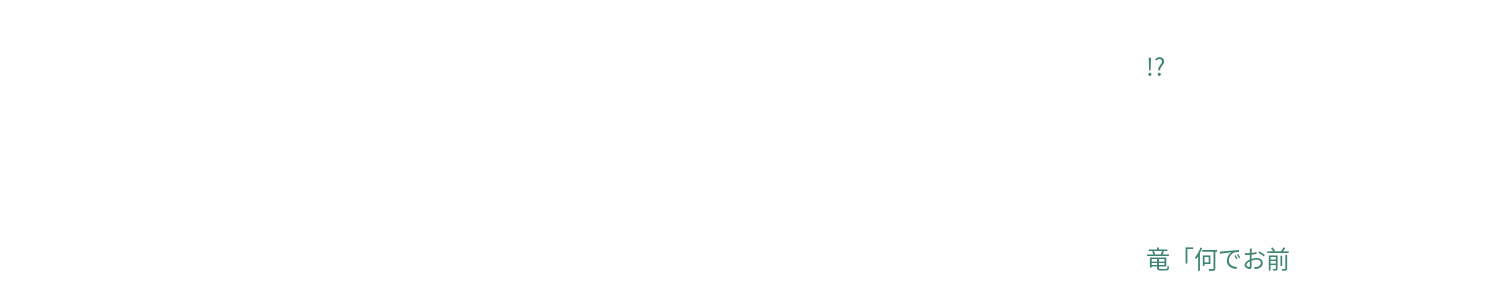!?




竜「何でお前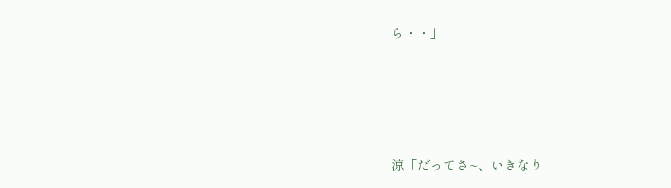ら・・」





涼「だってさ~、いきなり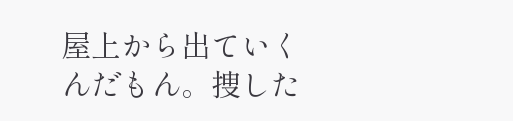屋上から出ていくんだもん。捜した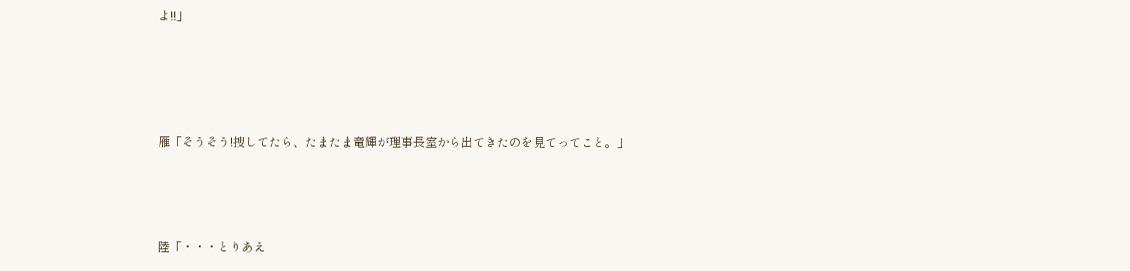よ!!」





雁「そうそう!捜してたら、たまたま竜輝が理事長室から出てきたのを見てってこと。」




陸「・・・とりあえ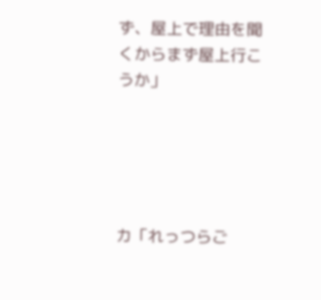ず、屋上で理由を聞くからまず屋上行こうか」





カ「れっつらご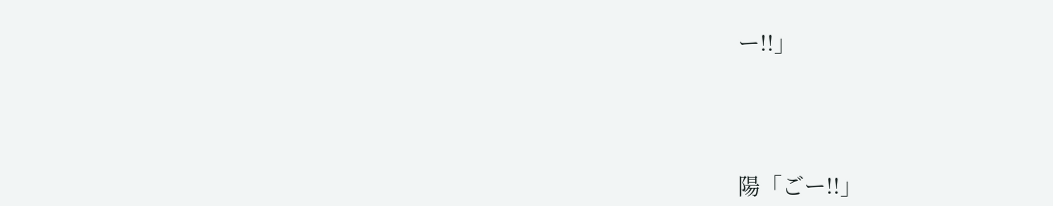ー!!」




陽「ごー!!」